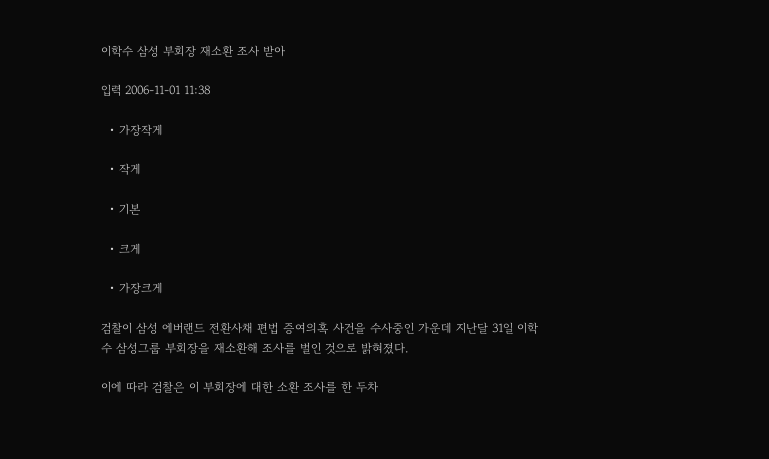이학수 삼성 부회장 재소환 조사 받아

입력 2006-11-01 11:38

  • 가장작게

  • 작게

  • 기본

  • 크게

  • 가장크게

검찰이 삼성 에버랜드 전환사채 편법 증여의혹 사건을 수사중인 가운데 지난달 31일 이학수 삼성그룹 부회장을 재소환해 조사를 벌인 것으로 밝혀졌다.

이에 따라 검찰은 이 부회장에 대한 소환 조사를 한 두차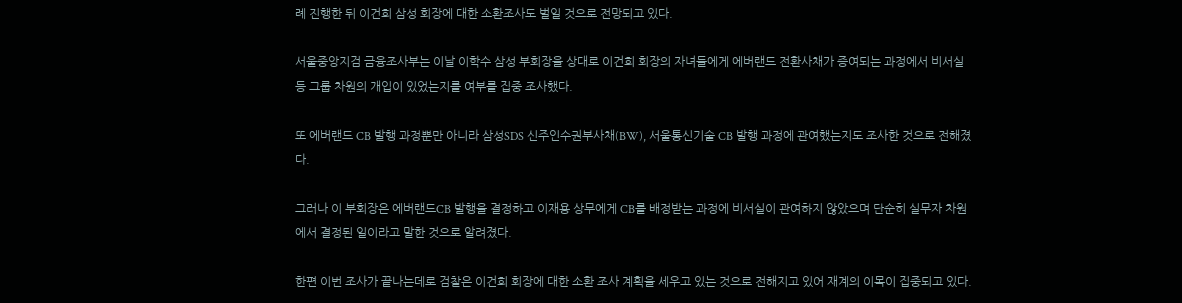례 진행한 뒤 이건희 삼성 회장에 대한 소환조사도 벌일 것으로 전망되고 있다.

서울중앙지검 금융조사부는 이날 이학수 삼성 부회장을 상대로 이건희 회장의 자녀들에게 에버랜드 전환사채가 증여되는 과정에서 비서실 등 그룹 차원의 개입이 있었는지를 여부를 집중 조사했다.

또 에버랜드 CB 발행 과정뿐만 아니라 삼성SDS 신주인수권부사채(BW), 서울통신기술 CB 발행 과정에 관여했는지도 조사한 것으로 전해졌다.

그러나 이 부회장은 에버랜드CB 발행을 결정하고 이재용 상무에게 CB를 배정받는 과정에 비서실이 관여하지 않았으며 단순히 실무자 차원에서 결정된 일이라고 말한 것으로 알려졌다.

한편 이번 조사가 끝나는데로 검찰은 이건희 회장에 대한 소환 조사 계획을 세우고 있는 것으로 전해지고 있어 재계의 이목이 집중되고 있다.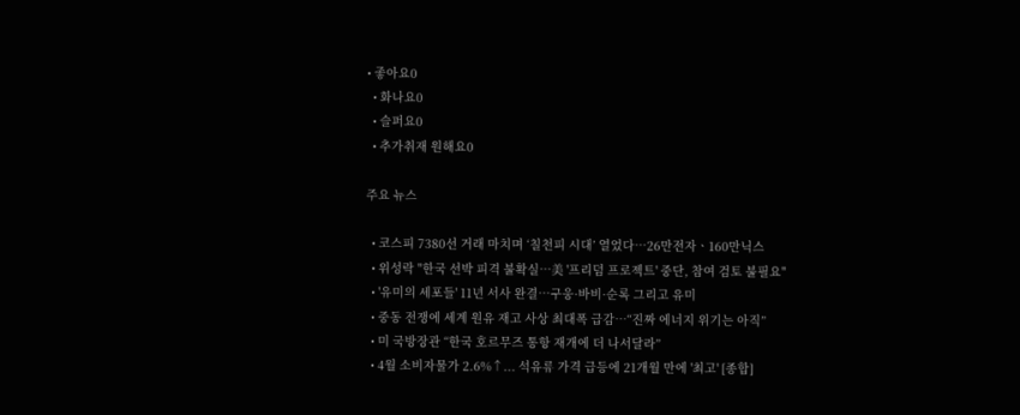• 좋아요0
  • 화나요0
  • 슬퍼요0
  • 추가취재 원해요0

주요 뉴스

  • 코스피 7380선 거래 마치며 ‘칠천피 시대’ 열었다⋯26만전자ㆍ160만닉스
  • 위성락 "한국 선박 피격 불확실⋯美 '프리덤 프로젝트' 중단, 참여 검토 불필요"
  • '유미의 세포들' 11년 서사 완결…구웅·바비·순록 그리고 유미
  • 중동 전쟁에 세계 원유 재고 사상 최대폭 급감⋯“진짜 에너지 위기는 아직”
  • 미 국방장관 “한국 호르무즈 통항 재개에 더 나서달라”
  • 4월 소비자물가 2.6%↑... 석유류 가격 급등에 21개월 만에 '최고' [종합]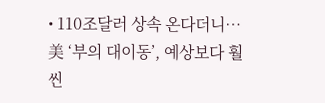• 110조달러 상속 온다더니…美 ‘부의 대이동’, 예상보다 훨씬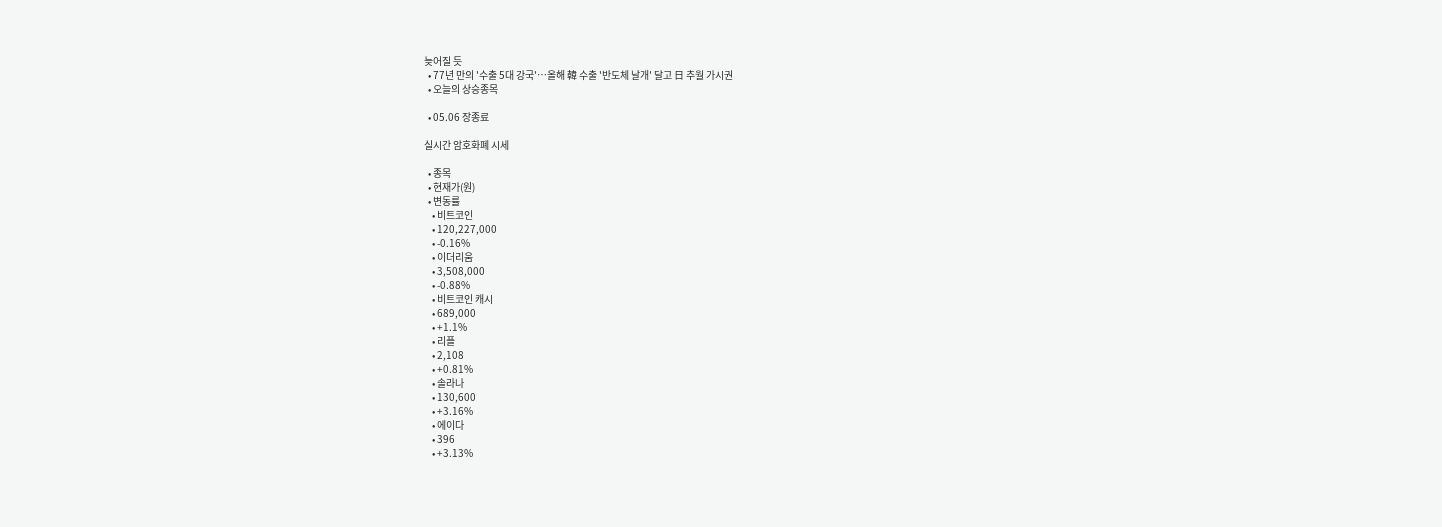늦어질 듯
  • 77년 만의 '수출 5대 강국'⋯올해 韓 수출 '반도체 날개' 달고 日 추월 가시권
  • 오늘의 상승종목

  • 05.06 장종료

실시간 암호화폐 시세

  • 종목
  • 현재가(원)
  • 변동률
    • 비트코인
    • 120,227,000
    • -0.16%
    • 이더리움
    • 3,508,000
    • -0.88%
    • 비트코인 캐시
    • 689,000
    • +1.1%
    • 리플
    • 2,108
    • +0.81%
    • 솔라나
    • 130,600
    • +3.16%
    • 에이다
    • 396
    • +3.13%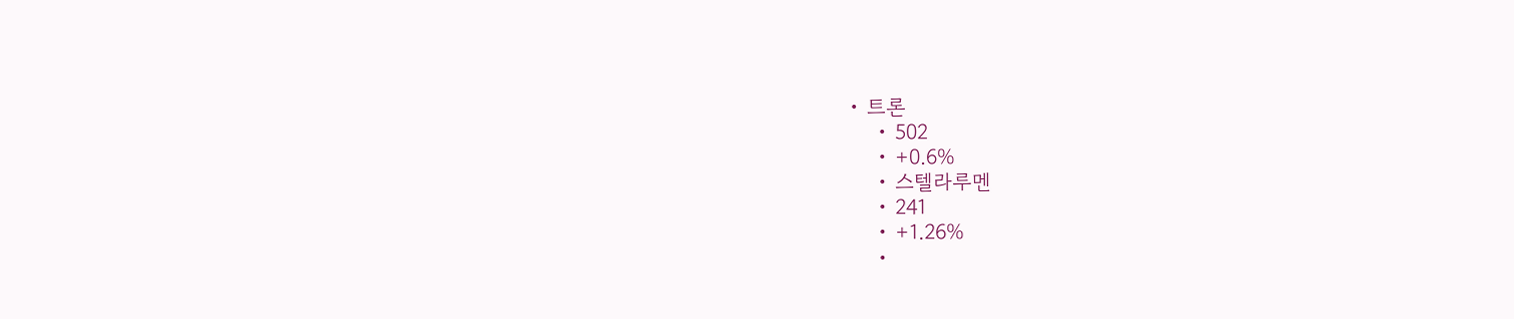• 트론
    • 502
    • +0.6%
    • 스텔라루멘
    • 241
    • +1.26%
    •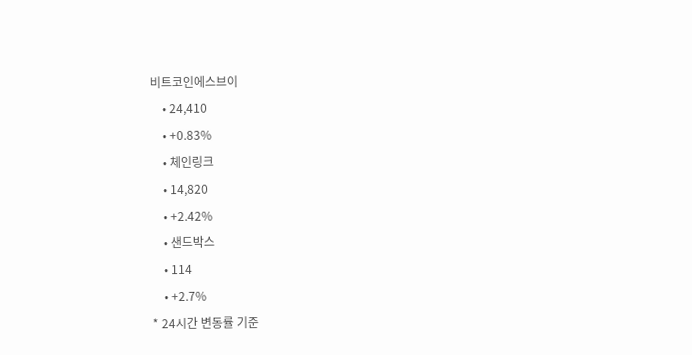비트코인에스브이
    • 24,410
    • +0.83%
    • 체인링크
    • 14,820
    • +2.42%
    • 샌드박스
    • 114
    • +2.7%
* 24시간 변동률 기준